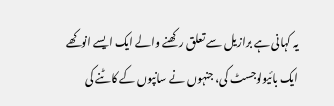یہ کہانی ہے برازیل سے تعلق رکھنے والے ایک ایسے انوکھے
ایک بائیولوجسٹ کی، جنہوں نے سانپوں کے کاٹنے کی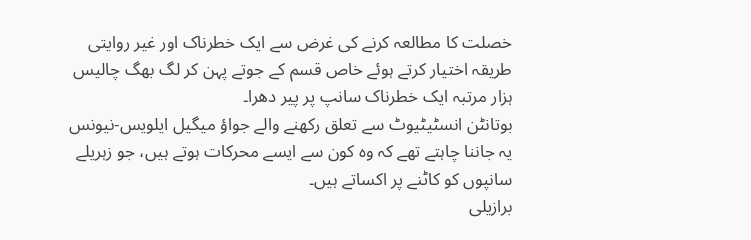خصلت کا مطالعہ کرنے کی غرض سے ایک خطرناک اور غیر روایتی طریقہ اختیار کرتے ہوئے خاص قسم کے جوتے پہن کر لگ بھگ چالیس ہزار مرتبہ ایک خطرناک سانپ پر پیر دھرا۔
بوتانٹن انسٹیٹیوٹ سے تعلق رکھنے والے جواؤ میگیل ایلویس-نیونس یہ جاننا چاہتے تھے کہ وہ کون سے ایسے محرکات ہوتے ہیں، جو زہریلے سانپوں کو کاٹنے پر اکساتے ہیں۔
برازیلی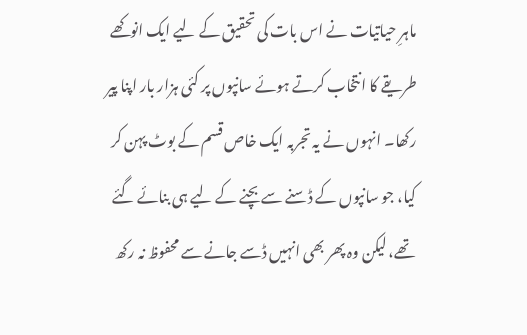ماہرِ حیاتیات نے اس بات کی تحقیق کے لیے ایک انوکھے طریقے کا انتخاب کرتے ہوئے سانپوں پر کئی ہزار بار اپنا پیر رکھا۔ انہوں نے یہ تجربہ ایک خاص قسم کے بوٹ پہن کر کیا، جو سانپوں کے ڈسنے سے بچنے کے لیے ہی بنائے گئے تھے، لیکن وہ پھر بھی انہیں ڈسے جانے سے محفوظ نہ رکھ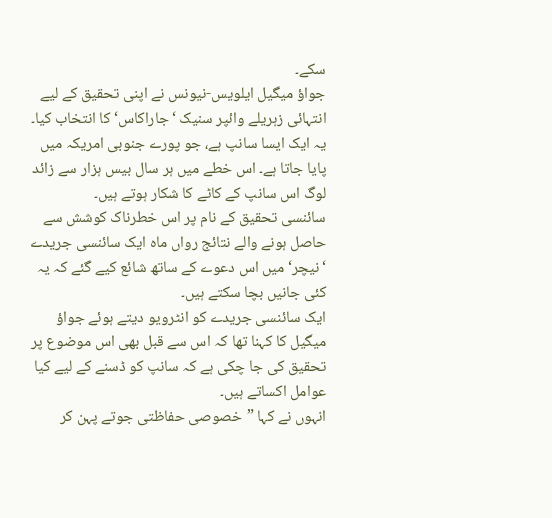سکے۔
جواؤ میگیل ایلویس-نیونس نے اپنی تحقیق کے لیے انتہائی زہریلے وائپر سنیک ‘جاراکاس‘ کا انتخاب کیا۔ یہ ایک ایسا سانپ ہے، جو پورے جنوبی امریکہ میں پایا جاتا ہے۔ اس خطے میں ہر سال بیس ہزار سے زائد لوگ اس سانپ کے کاٹے کا شکار ہوتے ہیں۔
سائنسی تحقیق کے نام پر اس خطرناک کوشش سے حاصل ہونے والے نتائج رواں ماہ ایک سائنسی جریدے ‘نیچر‘ میں اس دعوے کے ساتھ شائع کیے گئے کہ یہ کئی جانیں بچا سکتے ہیں۔
ایک سائنسی جریدے کو انٹرویو دیتے ہوئے جواؤ میگیل کا کہنا تھا کہ اس سے قبل بھی اس موضوع پر تحقیق کی جا چکی ہے کہ سانپ کو ڈسنے کے لیے کیا عوامل اکساتے ہیں۔
انہوں نے کہا ”خصوصی حفاظتی جوتے پہن کر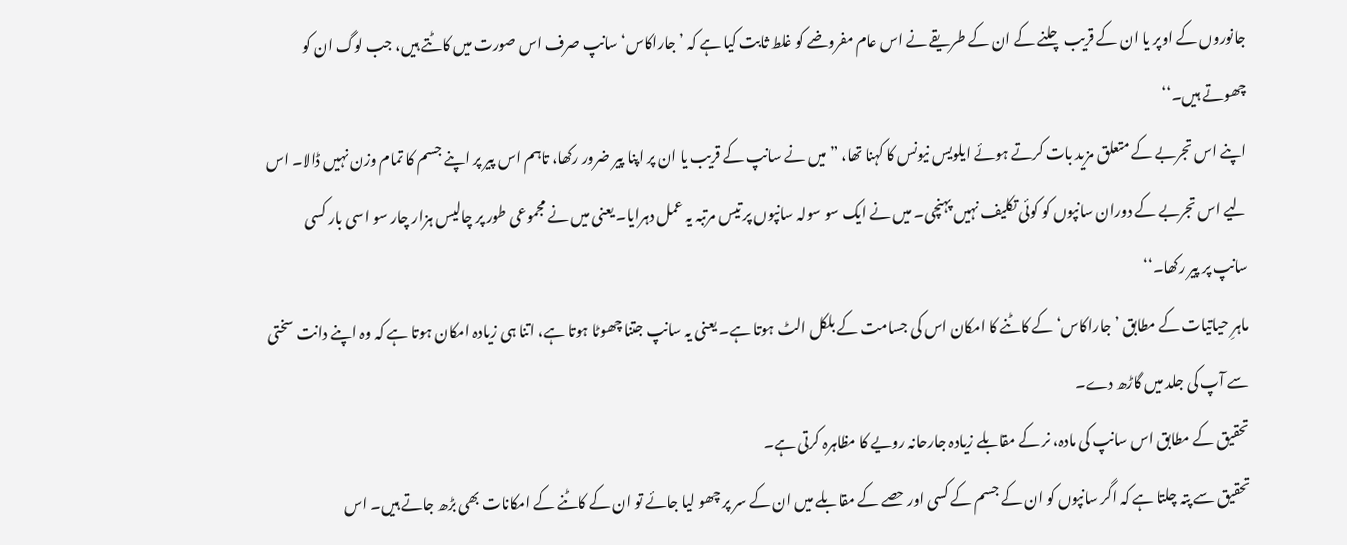جانوروں کے اوپر یا ان کے قریب چلنے کے ان کے طریقے نے اس عام مفروضے کو غلط ثابت کیا ہے کہ ’جاراکاس‘ سانپ صرف اس صورت میں کاٹتے ہیں، جب لوگ ان کو چھوتے ہیں۔‘‘
اپنے اس تجربے کے متعلق مزید بات کرتے ہوئے ایلویس نیونس کا کہنا تھا، ”میں نے سانپ کے قریب یا ان پر اپنا پیر ضرور رکھا، تاہم اس پیر پر اپنے جسم کا تمام وزن نہیں ڈالا۔ اس لیے اس تجربے کے دوران سانپوں کو کوئی تکلیف نہیں پہنچی۔ میں نے ایک سو سولہ سانپوں پر تیس مرتبہ یہ عمل دہرایا۔ یعنی میں نے مجموعی طور پر چالیس ہزار چار سو اسی بار کسی سانپ پر پیر رکھا۔‘‘
ماہرِ حیاتیات کے مطابق ’جاراکاس‘ کے کاٹنے کا امکان اس کی جسامت کے بلکل الٹ ہوتا ہے۔ یعنی یہ سانپ جتنا چھوٹا ہوتا ہے، اتنا ہی زیادہ امکان ہوتا ہے کہ وہ اپنے دانت سختی سے آپ کی جلد میں گاڑھ دے۔
تحقیق کے مطابق اس سانپ کی مادہ، نر کے مقابلے زیادہ جارحانہ رویے کا مظاہرہ کرتی ہے۔
تحقیق سے پتہ چلتا ہے کہ اگر سانپوں کو ان کے جسم کے کسی اور حصے کے مقابلے میں ان کے سر پر چھو لیا جائے تو ان کے کاٹنے کے امکانات بھی بڑھ جاتے ہیں۔ اس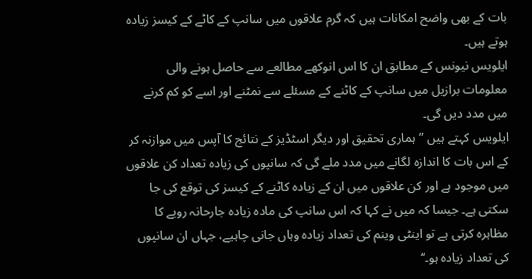بات کے بھی واضح امکانات ہیں کہ گرم علاقوں میں سانپ کے کاٹے کے کیسز زیادہ ہوتے ہیں۔
ایلویس نیونس کے مطابق ان کا اس انوکھے مطالعے سے حاصل ہونے والی معلومات برازیل میں سانپ کے کاٹنے کے مسئلے سے نمٹنے اور اسے کو کم کرنے میں مدد دیں گی۔
ایلویس کہتے ہیں ”ہماری تحقیق اور دیگر اسٹڈیز کے نتائج کا آپس میں موازنہ کر کے اس بات کا اندازہ لگانے میں مدد ملے گی کہ سانپوں کی زیادہ تعداد کن علاقوں میں موجود ہے اور کن علاقوں میں ان کے زیادہ کاٹنے کے کیسز کی توقع کی جا سکتی ہے۔ جیسا کہ میں نے کہا کہ اس سانپ کی مادہ زیادہ جارحانہ رویے کا مظاہرہ کرتی ہے تو اینٹی وینم کی تعداد زیادہ وہاں جانی چاہیے، جہاں ان سانپوں کی تعداد زیادہ ہو۔‘‘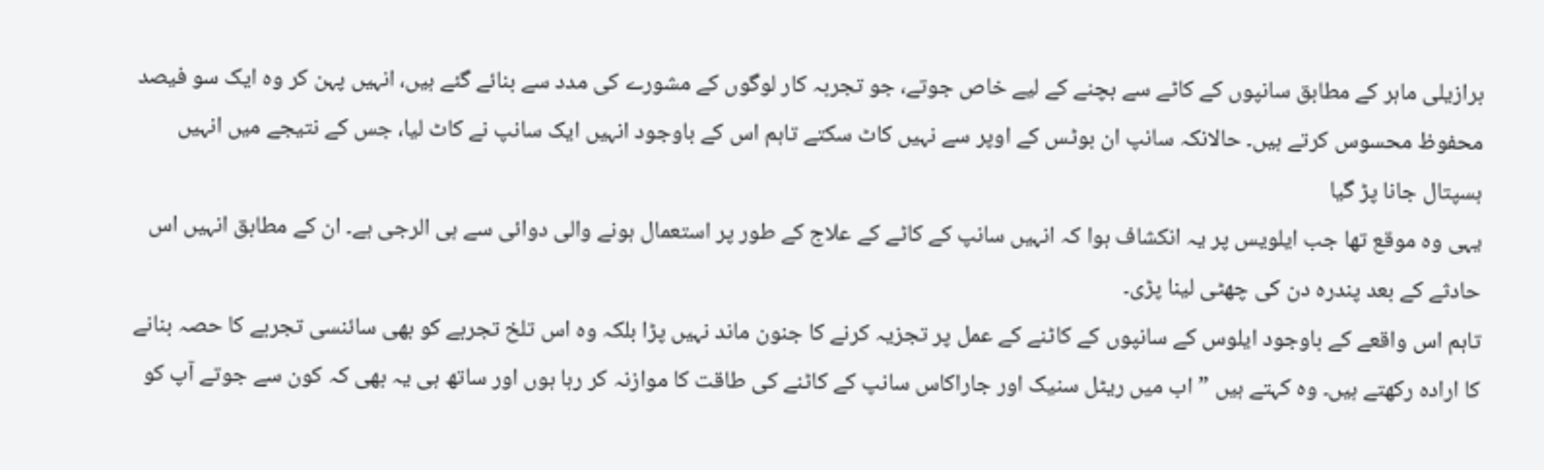برازیلی ماہر کے مطابق سانپوں کے کاٹے سے بچنے کے لیے خاص جوتے، جو تجربہ کار لوگوں کے مشورے کی مدد سے بنائے گئے ہیں، انہیں پہن کر وہ ایک سو فیصد محفوظ محسوس کرتے ہیں۔ حالانکہ سانپ ان بوٹس کے اوپر سے نہیں کاٹ سکتے تاہم اس کے باوجود انہیں ایک سانپ نے کاٹ لیا، جس کے نتیجے میں انہیں ہسپتال جانا پڑ گیا
یہی وہ موقع تھا جب ایلویس پر یہ انکشاف ہوا کہ انہیں سانپ کے کاٹے کے علاج کے طور پر استعمال ہونے والی دوائی سے ہی الرجی ہے۔ ان کے مطابق انہیں اس حادثے کے بعد پندرہ دن کی چھٹی لینا پڑی۔
تاہم اس واقعے کے باوجود ایلوس کے سانپوں کے کاٹنے کے عمل پر تجزیہ کرنے کا جنون ماند نہیں پڑا بلکہ وہ اس تلخ تجربے کو بھی سائنسی تجربے کا حصہ بنانے کا ارادہ رکھتے ہیں۔ وہ کہتے ہیں ”اب میں ریٹل سنیک اور جاراکاس سانپ کے کاٹنے کی طاقت کا موازنہ کر رہا ہوں اور ساتھ ہی یہ بھی کہ کون سے جوتے آپ کو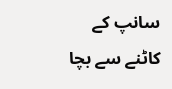سانپ کے کاٹنے سے بچا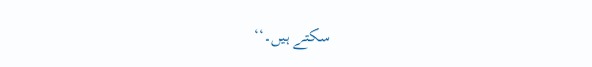سکتے ہیں۔‘‘